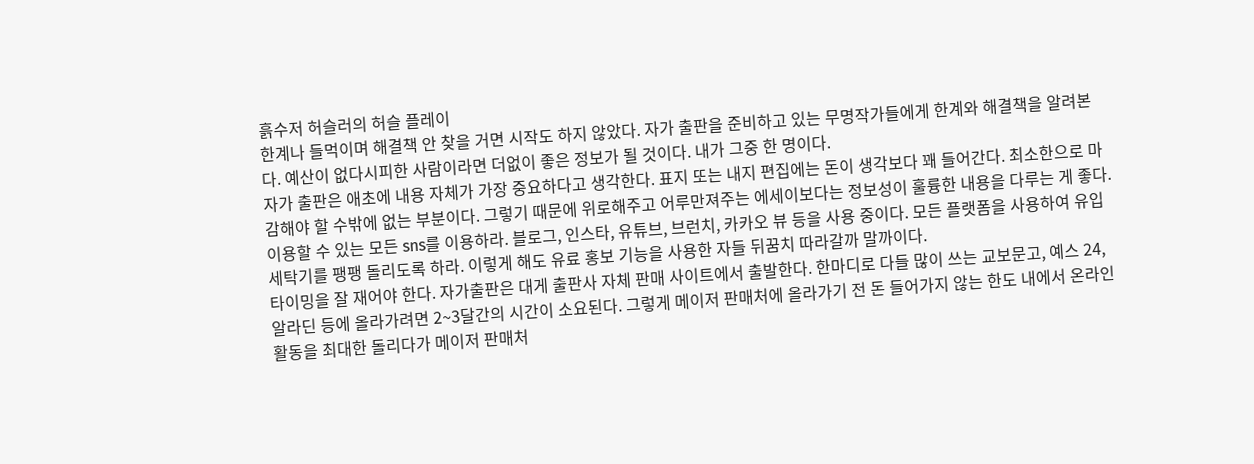흙수저 허슬러의 허슬 플레이
한계나 들먹이며 해결책 안 찾을 거면 시작도 하지 않았다. 자가 출판을 준비하고 있는 무명작가들에게 한계와 해결책을 알려본다. 예산이 없다시피한 사람이라면 더없이 좋은 정보가 될 것이다. 내가 그중 한 명이다.
자가 출판은 애초에 내용 자체가 가장 중요하다고 생각한다. 표지 또는 내지 편집에는 돈이 생각보다 꽤 들어간다. 최소한으로 마감해야 할 수밖에 없는 부분이다. 그렇기 때문에 위로해주고 어루만져주는 에세이보다는 정보성이 훌륭한 내용을 다루는 게 좋다.
이용할 수 있는 모든 sns를 이용하라. 블로그, 인스타, 유튜브, 브런치, 카카오 뷰 등을 사용 중이다. 모든 플랫폼을 사용하여 유입 세탁기를 팽팽 돌리도록 하라. 이렇게 해도 유료 홍보 기능을 사용한 자들 뒤꿈치 따라갈까 말까이다.
타이밍을 잘 재어야 한다. 자가출판은 대게 출판사 자체 판매 사이트에서 출발한다. 한마디로 다들 많이 쓰는 교보문고, 예스 24, 알라딘 등에 올라가려면 2~3달간의 시간이 소요된다. 그렇게 메이저 판매처에 올라가기 전 돈 들어가지 않는 한도 내에서 온라인 활동을 최대한 돌리다가 메이저 판매처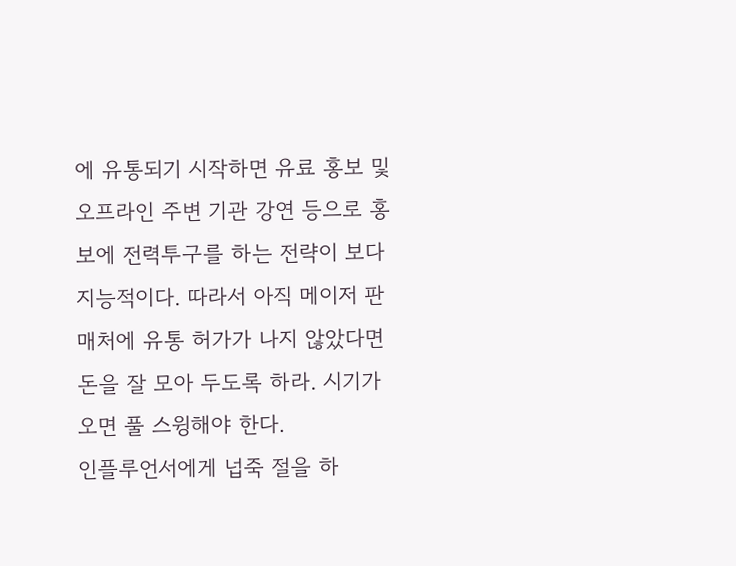에 유통되기 시작하면 유료 홍보 및 오프라인 주변 기관 강연 등으로 홍보에 전력투구를 하는 전략이 보다 지능적이다. 따라서 아직 메이저 판매처에 유통 허가가 나지 않았다면 돈을 잘 모아 두도록 하라. 시기가 오면 풀 스윙해야 한다.
인플루언서에게 넙죽 절을 하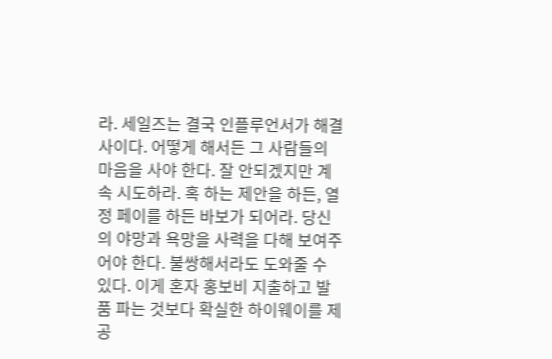라. 세일즈는 결국 인플루언서가 해결사이다. 어떻게 해서든 그 사람들의 마음을 사야 한다. 잘 안되겠지만 계속 시도하라. 혹 하는 제안을 하든, 열정 페이를 하든 바보가 되어라. 당신의 야망과 욕망을 사력을 다해 보여주어야 한다. 불쌍해서라도 도와줄 수 있다. 이게 혼자 홍보비 지출하고 발품 파는 것보다 확실한 하이웨이를 제공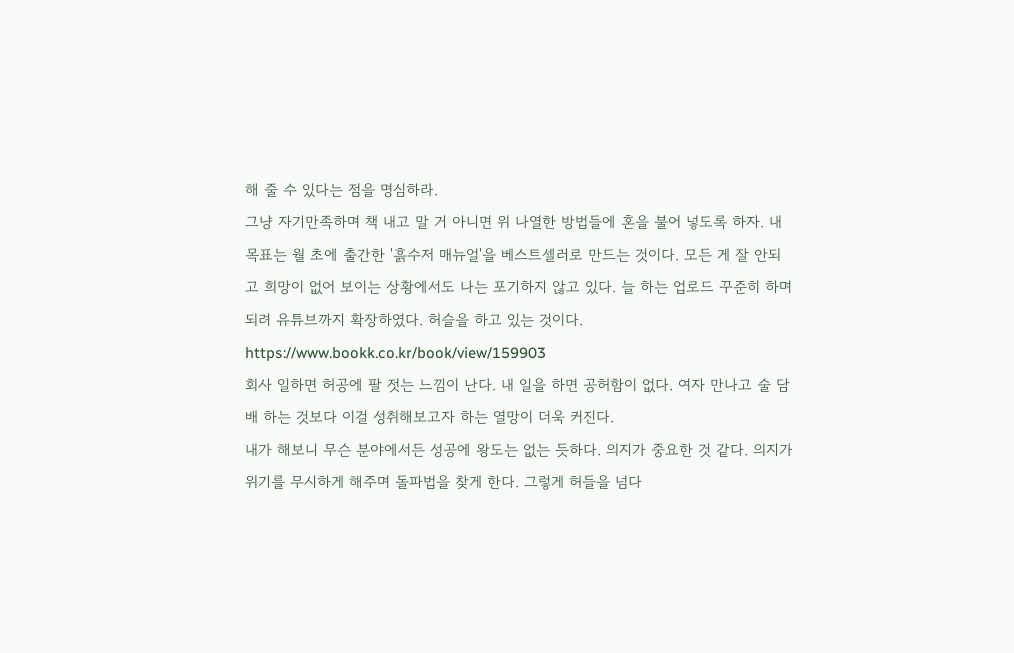해 줄 수 있다는 점을 명심하라.
그냥 자기만족하며 책 내고 말 거 아니면 위 나열한 방법들에 혼을 불어 넣도록 하자. 내 목표는 월 초에 출간한 '흙수저 매뉴얼'을 베스트셀러로 만드는 것이다. 모든 게 잘 안되고 희망이 없어 보이는 상황에서도 나는 포기하지 않고 있다. 늘 하는 업로드 꾸준히 하며 되려 유튜브까지 확장하였다. 허슬을 하고 있는 것이다.
https://www.bookk.co.kr/book/view/159903
회사 일하면 허공에 팔 젓는 느낌이 난다. 내 일을 하면 공허함이 없다. 여자 만나고 술 담배 하는 것보다 이걸 성취해보고자 하는 열망이 더욱 커진다.
내가 해보니 무슨 분야에서든 성공에 왕도는 없는 듯하다. 의지가 중요한 것 같다. 의지가 위기를 무시하게 해주며 돌파법을 찾게 한다. 그렇게 허들을 넘다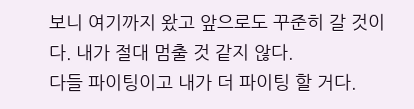보니 여기까지 왔고 앞으로도 꾸준히 갈 것이다. 내가 절대 멈출 것 같지 않다.
다들 파이팅이고 내가 더 파이팅 할 거다.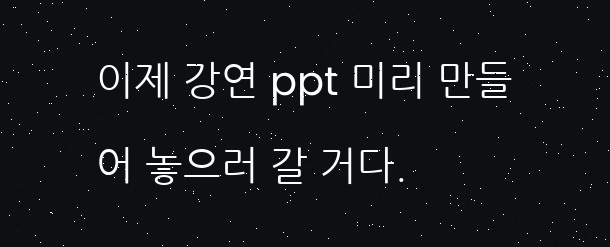이제 강연 ppt 미리 만들어 놓으러 갈 거다.